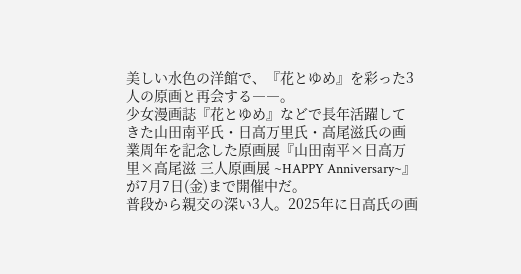美しい水色の洋館で、『花とゆめ』を彩った3人の原画と再会する――。
少女漫画誌『花とゆめ』などで長年活躍してきた山田南平氏・日高万里氏・高尾滋氏の画業周年を記念した原画展『山田南平×日高万里×高尾滋 三人原画展 ~HAPPY Anniversary~』が7月7日(金)まで開催中だ。
普段から親交の深い3人。2025年に日高氏の画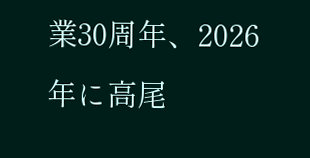業30周年、2026年に高尾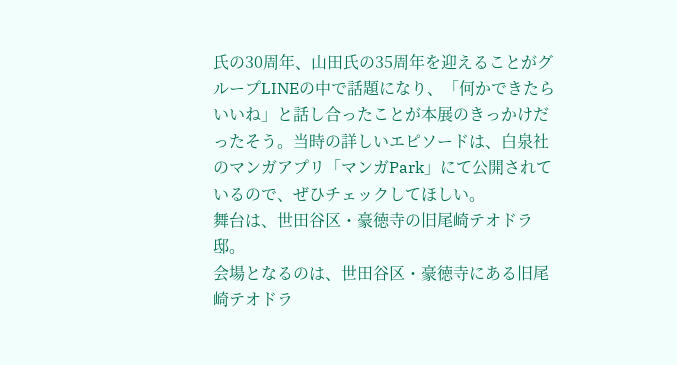氏の30周年、山田氏の35周年を迎えることがグループLINEの中で話題になり、「何かできたらいいね」と話し合ったことが本展のきっかけだったそう。当時の詳しいエピソードは、白泉社のマンガアプリ「マンガPark」にて公開されているので、ぜひチェックしてほしい。
舞台は、世田谷区・豪徳寺の旧尾崎テオドラ邸。
会場となるのは、世田谷区・豪徳寺にある旧尾崎テオドラ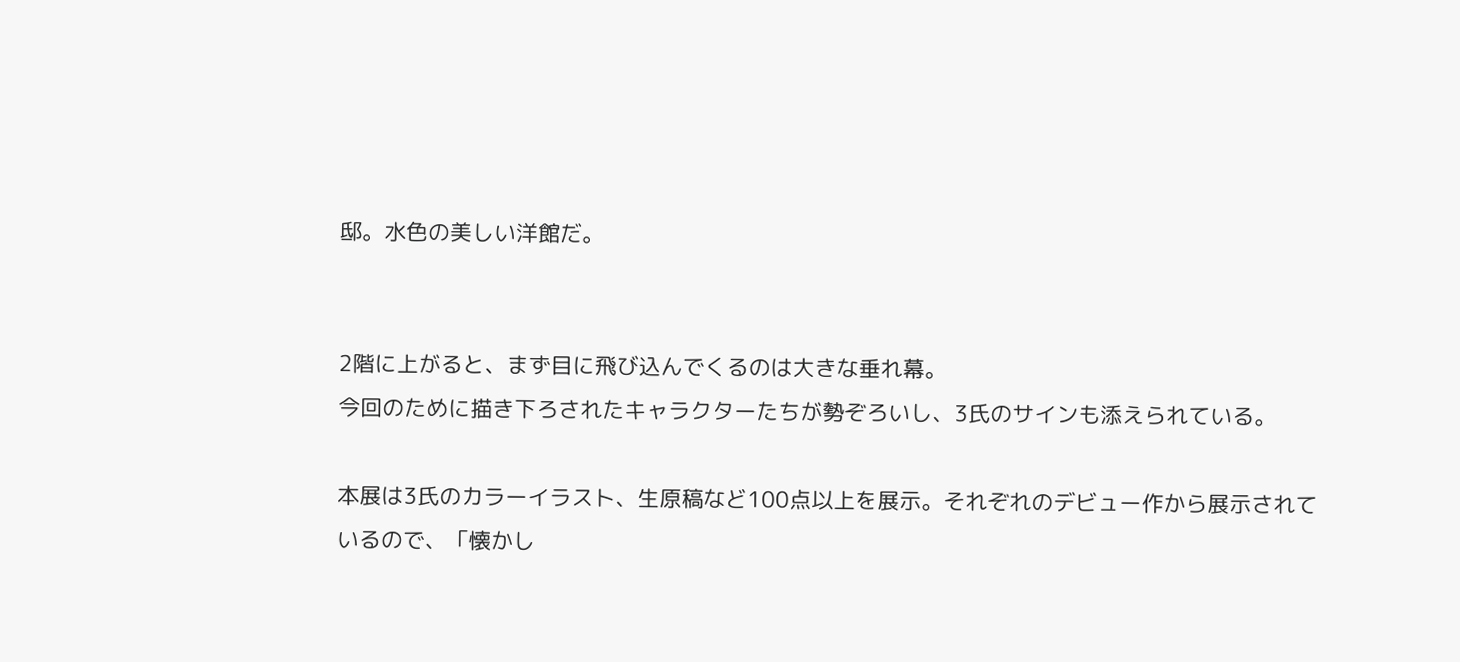邸。水色の美しい洋館だ。


2階に上がると、まず目に飛び込んでくるのは大きな垂れ幕。
今回のために描き下ろされたキャラクターたちが勢ぞろいし、3氏のサインも添えられている。

本展は3氏のカラーイラスト、生原稿など100点以上を展示。それぞれのデビュー作から展示されているので、「懐かし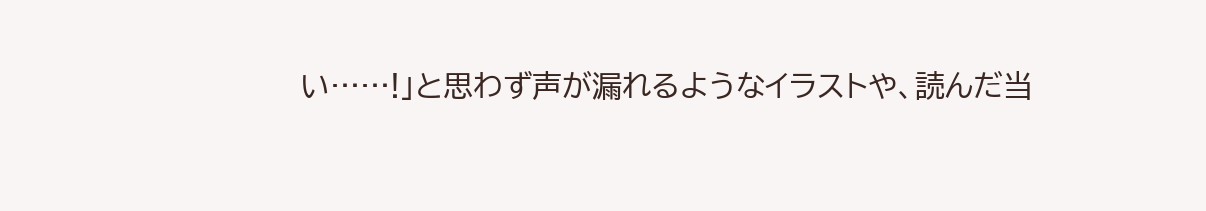い……!」と思わず声が漏れるようなイラストや、読んだ当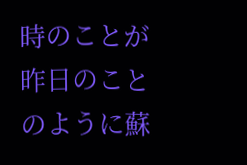時のことが昨日のことのように蘇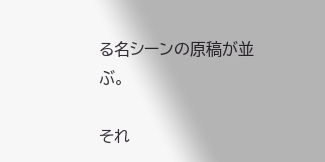る名シーンの原稿が並ぶ。

それ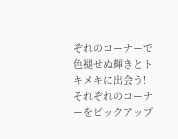ぞれのコーナーで色褪せぬ輝きとトキメキに出会う!
それぞれのコーナーをピックアップ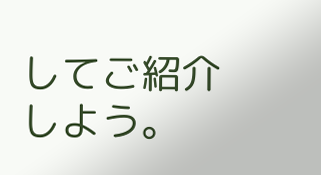してご紹介しよう。